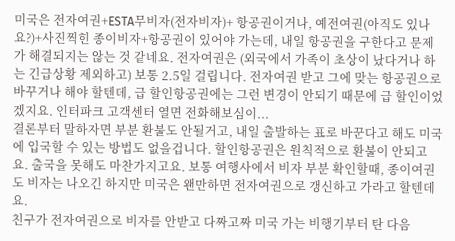미국은 전자여권+ESTA무비자(전자비자)+ 항공권이거나, 예전여권(아직도 있나요?)+사진찍힌 종이비자+항공권이 있어야 가는데, 내일 항공권을 구한다고 문제가 해결되지는 않는 것 같네요. 전자여권은 (외국에서 가족이 초상이 났다거나 하는 긴급상황 제외하고) 보통 2.5일 걸립니다. 전자여권 받고 그에 맞는 항공권으로 바꾸거나 해야 할텐데, 급 할인항공권에는 그런 변경이 안되기 때문에 급 할인이었겠지요. 인터파크 고객센터 열면 전화해보심이...
결론부터 말하자면 부분 환불도 안될거고, 내일 출발하는 표로 바꾼다고 해도 미국에 입국할 수 있는 방법도 없을겁니다. 할인항공권은 원칙적으로 환불이 안되고요. 출국을 못해도 마찬가지고요. 보통 여행사에서 비자 부분 확인할때, 종이여권도 비자는 나오긴 하지만 미국은 왠만하면 전자여권으로 갱신하고 가라고 할텐데요.
친구가 전자여권으로 비자를 안받고 다짜고짜 미국 가는 비행기부터 탄 다음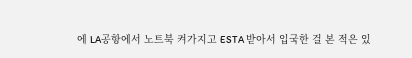에 LA공항에서 노트북 켜가지고 ESTA 받아서 입국한 걸 본 적은 있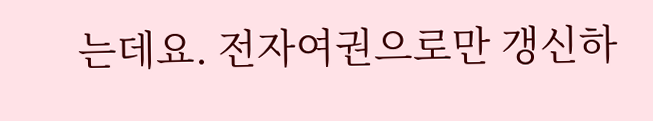는데요. 전자여권으로만 갱신하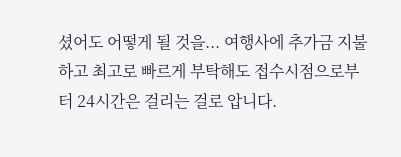셨어도 어떻게 될 것을... 여행사에 추가금 지불하고 최고로 빠르게 부탁해도 접수시점으로부터 24시간은 걸리는 걸로 압니다.